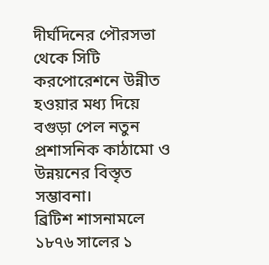দীর্ঘদিনের পৌরসভা থেকে সিটি করপোরেশনে উন্নীত হওয়ার মধ্য দিয়ে বগুড়া পেল নতুন প্রশাসনিক কাঠামো ও উন্নয়নের বিস্তৃত সম্ভাবনা।
ব্রিটিশ শাসনামলে ১৮৭৬ সালের ১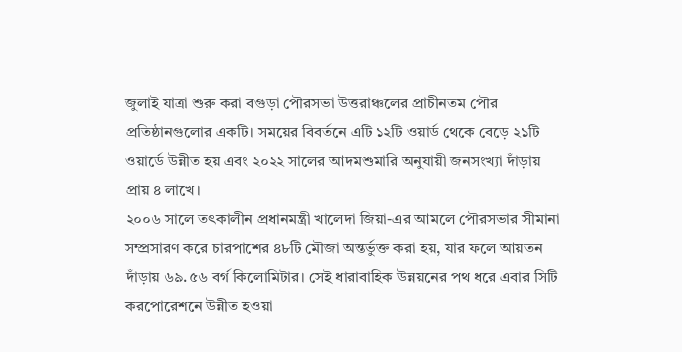জুলাই যাত্রা শুরু করা বগুড়া পৌরসভা উত্তরাঞ্চলের প্রাচীনতম পৌর প্রতিষ্ঠানগুলোর একটি। সময়ের বিবর্তনে এটি ১২টি ওয়ার্ড থেকে বেড়ে ২১টি ওয়ার্ডে উন্নীত হয় এবং ২০২২ সালের আদমশুমারি অনুযায়ী জনসংখ্যা দাঁড়ায় প্রায় ৪ লাখে।
২০০৬ সালে তৎকালীন প্রধানমন্ত্রী খালেদা জিয়া-এর আমলে পৌরসভার সীমানা সম্প্রসারণ করে চারপাশের ৪৮টি মৌজা অন্তর্ভুক্ত করা হয়, যার ফলে আয়তন দাঁড়ায় ৬৯.৫৬ বর্গ কিলোমিটার। সেই ধারাবাহিক উন্নয়নের পথ ধরে এবার সিটি করপোরেশনে উন্নীত হওয়া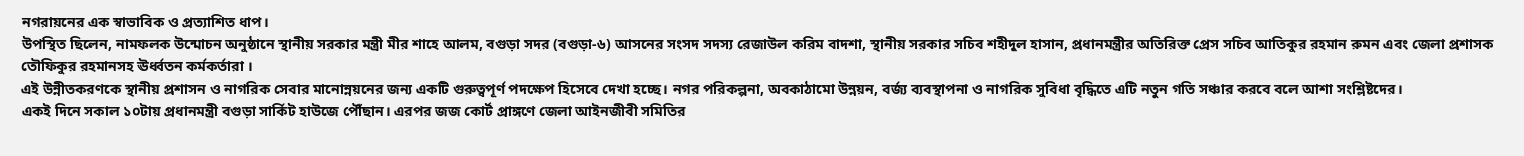নগরায়নের এক স্বাভাবিক ও প্রত্যাশিত ধাপ।
উপস্থিত ছিলেন, নামফলক উন্মোচন অনুষ্ঠানে স্থানীয় সরকার মন্ত্রী মীর শাহে আলম, বগুড়া সদর (বগুড়া-৬) আসনের সংসদ সদস্য রেজাউল করিম বাদশা, স্থানীয় সরকার সচিব শহীদুল হাসান, প্রধানমন্ত্রীর অতিরিক্ত প্রেস সচিব আতিকুর রহমান রুমন এবং জেলা প্রশাসক তৌফিকুর রহমানসহ ঊর্ধ্বতন কর্মকর্তারা ।
এই উন্নীতকরণকে স্থানীয় প্রশাসন ও নাগরিক সেবার মানোন্নয়নের জন্য একটি গুরুত্বপূর্ণ পদক্ষেপ হিসেবে দেখা হচ্ছে। নগর পরিকল্পনা, অবকাঠামো উন্নয়ন, বর্জ্য ব্যবস্থাপনা ও নাগরিক সুবিধা বৃদ্ধিতে এটি নতুন গতি সঞ্চার করবে বলে আশা সংশ্লিষ্টদের।
একই দিনে সকাল ১০টায় প্রধানমন্ত্রী বগুড়া সার্কিট হাউজে পৌঁছান। এরপর জজ কোর্ট প্রাঙ্গণে জেলা আইনজীবী সমিতির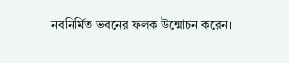নবনির্মিত ভবনের ফলক উন্মোচন করেন।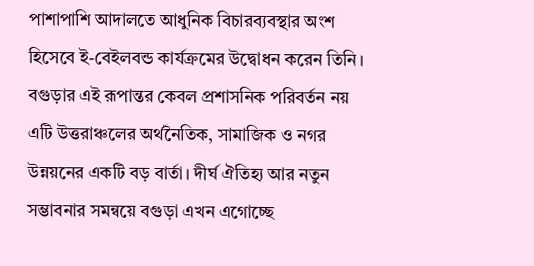পাশাপাশি আদালতে আধুনিক বিচারব্যবস্থার অংশ হিসেবে ই-বেইলবন্ড কার্যক্রমের উদ্বোধন করেন তিনি।
বগুড়ার এই রূপান্তর কেবল প্রশাসনিক পরিবর্তন নয় এটি উত্তরাঞ্চলের অর্থনৈতিক, সামাজিক ও নগর উন্নয়নের একটি বড় বার্তা। দীর্ঘ ঐতিহ্য আর নতুন সম্ভাবনার সমন্বয়ে বগুড়া এখন এগোচ্ছে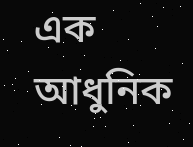এক আধুনিক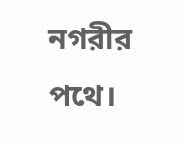নগরীর পথে।